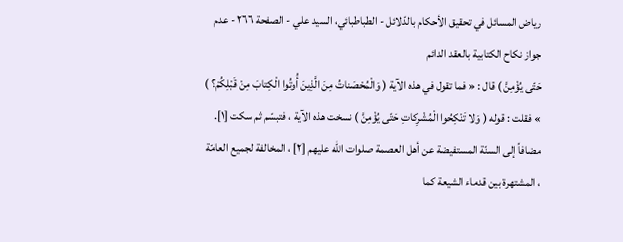رياض المسائل في تحقيق الأحكام بالدّلائل - الطباطبائي، السيد علي - الصفحة ٢٦٦ - عدم جواز نكاح الكتابية بالعقد الدائم
حَتّى يُؤْمِنَّ ) قال : « فما تقول في هذه الآية ( وَالْمُحْصَناتُ مِنَ الَّذِينَ أُوتُوا الْكِتابَ مِنْ قَبْلِكُمْ؟ ) » فقلت : قوله ( وَلا تَنْكِحُوا الْمُشْرِكاتِ حَتّى يُؤْمِنَّ ) نسخت هذه الآية ، فتبسّم ثم سكت [١].
مضافاً إلى السنّة المستفيضة عن أهل العصمة صلوات الله عليهم [٢] ، المخالفة لجميع العامّة ، المشتهرة بين قدماء الشيعة كما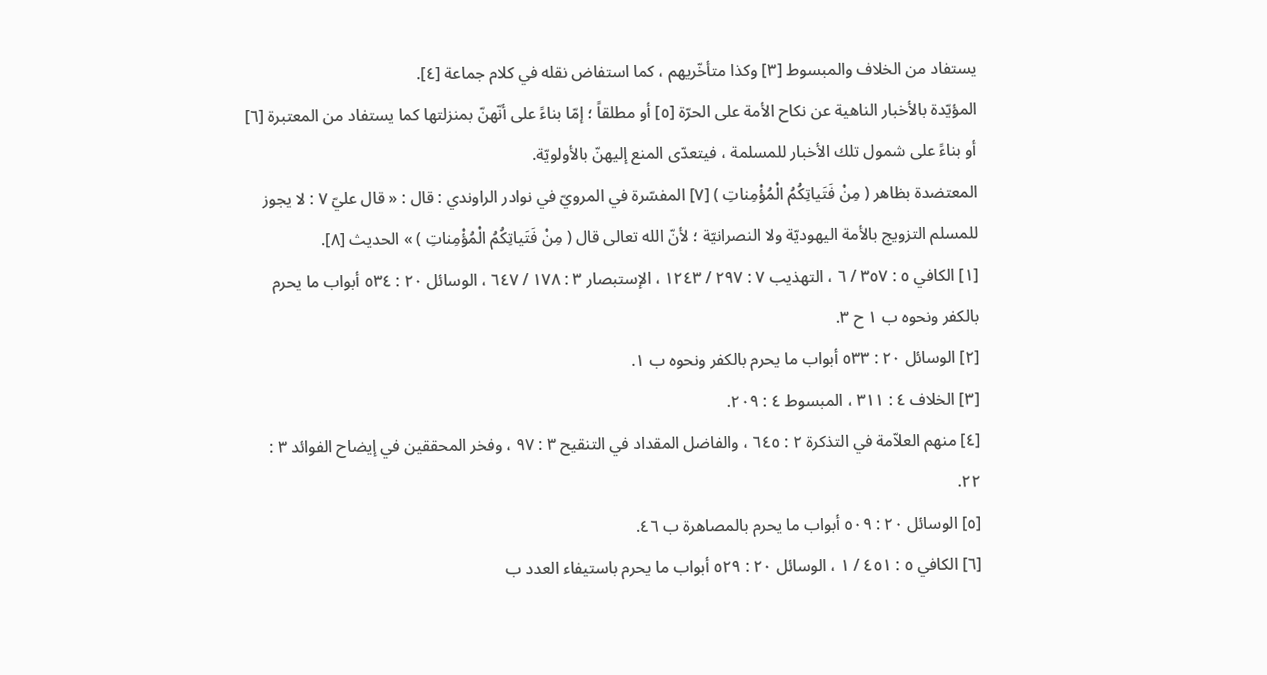يستفاد من الخلاف والمبسوط [٣] وكذا متأخّريهم ، كما استفاض نقله في كلام جماعة [٤].
المؤيّدة بالأخبار الناهية عن نكاح الأمة على الحرّة [٥] أو مطلقاً ؛ إمّا بناءً على أنّهنّ بمنزلتها كما يستفاد من المعتبرة [٦] أو بناءً على شمول تلك الأخبار للمسلمة ، فيتعدّى المنع إليهنّ بالأولويّة.
المعتضدة بظاهر ( مِنْ فَتَياتِكُمُ الْمُؤْمِناتِ ) [٧] المفسّرة في المرويّ في نوادر الراوندي : قال : « قال عليّ ٧ : لا يجوز للمسلم التزويج بالأمة اليهوديّة ولا النصرانيّة ؛ لأنّ الله تعالى قال ( مِنْ فَتَياتِكُمُ الْمُؤْمِناتِ ) » الحديث [٨].
[١] الكافي ٥ : ٣٥٧ / ٦ ، التهذيب ٧ : ٢٩٧ / ١٢٤٣ ، الإستبصار ٣ : ١٧٨ / ٦٤٧ ، الوسائل ٢٠ : ٥٣٤ أبواب ما يحرم بالكفر ونحوه ب ١ ح ٣.
[٢] الوسائل ٢٠ : ٥٣٣ أبواب ما يحرم بالكفر ونحوه ب ١.
[٣] الخلاف ٤ : ٣١١ ، المبسوط ٤ : ٢٠٩.
[٤] منهم العلاّمة في التذكرة ٢ : ٦٤٥ ، والفاضل المقداد في التنقيح ٣ : ٩٧ ، وفخر المحققين في إيضاح الفوائد ٣ : ٢٢.
[٥] الوسائل ٢٠ : ٥٠٩ أبواب ما يحرم بالمصاهرة ب ٤٦.
[٦] الكافي ٥ : ٤٥١ / ١ ، الوسائل ٢٠ : ٥٢٩ أبواب ما يحرم باستيفاء العدد ب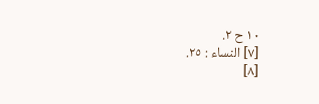١٠ ح ٢.
[٧] النساء : ٢٥.
[٨]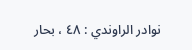نوادر الراوندي : ٤٨ ، بحار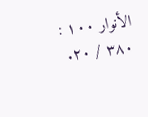الأنوار ١٠٠ : ٣٨٠ / ٢٠.